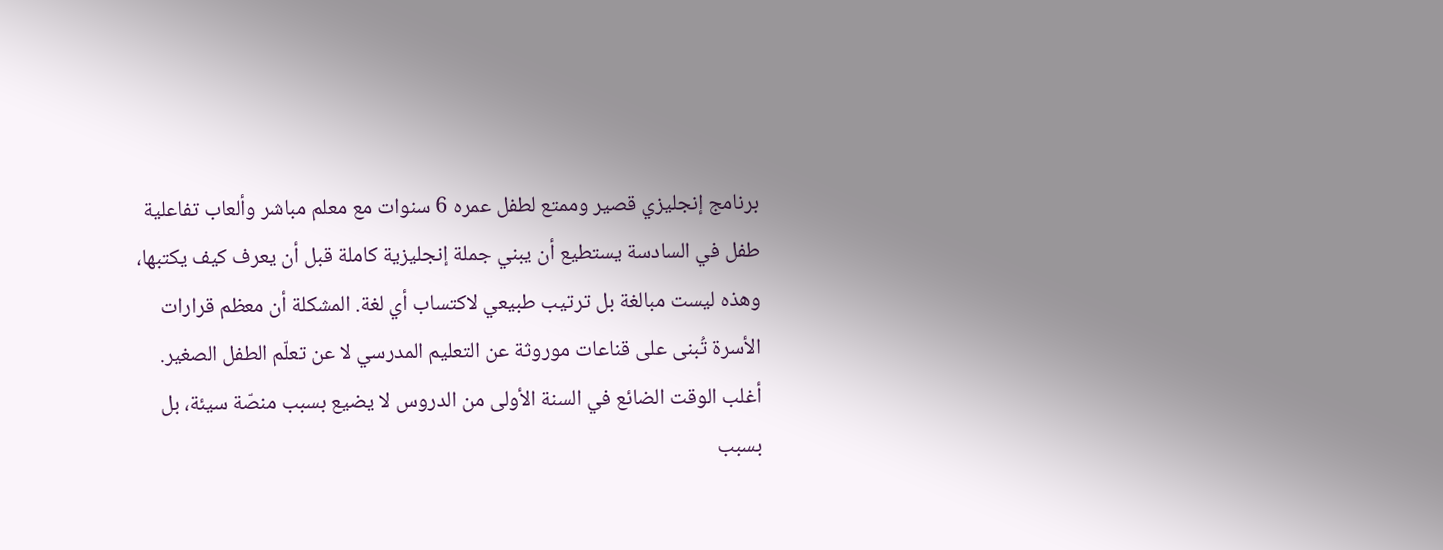برنامج إنجليزي قصير وممتع لطفل عمره 6 سنوات مع معلم مباشر وألعاب تفاعلية
طفل في السادسة يستطيع أن يبني جملة إنجليزية كاملة قبل أن يعرف كيف يكتبها، وهذه ليست مبالغة بل ترتيب طبيعي لاكتساب أي لغة. المشكلة أن معظم قرارات الأسرة تُبنى على قناعات موروثة عن التعليم المدرسي لا عن تعلّم الطفل الصغير. أغلب الوقت الضائع في السنة الأولى من الدروس لا يضيع بسبب منصّة سيئة، بل بسبب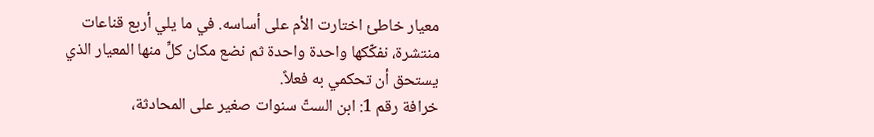معيار خاطئ اختارت الأم على أساسه. في ما يلي أربع قناعات منتشرة، نفكّكها واحدة واحدة ثم نضع مكان كلٍّ منها المعيار الذي يستحق أن تحكمي به فعلاً.
خرافة رقم 1: ابن الستّ سنوات صغير على المحادثة،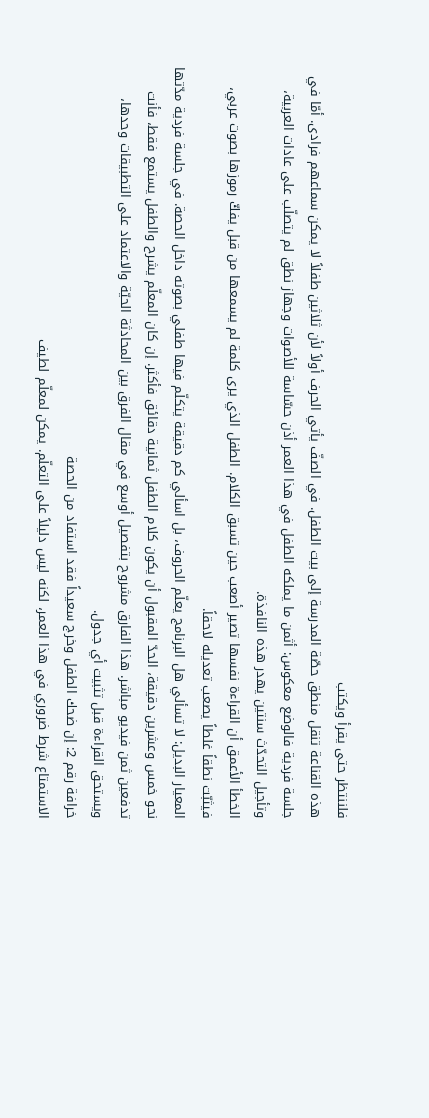فلننتظر حتى يقرأ ويكتب
هذه القناعة تنقل منطق حصّة المدرسة إلى بيت الطفل. في الصفّ يأتي الحرف أولاً لأن ثلاثين طفلاً لا يمكن سماعهم فرادى. أمّا في جلسة فردية فالوضع معكوس: أثمن ما يملكه الطفل في هذا العمر أذن حسّاسة للأصوات وجهاز نطق لم يتصلّب على عادات العربية، وتأجيل التحدّث سنتين يهدر هذه النافذة.
الخطأ الأعمق أن القراءة نفسها تصير أصعب حين تسبق الكلام. الطفل الذي يرى كلمة لم يسمعها من قبل يفكّ رموزها بصوت عربي، فيثبّت نطقاً غلطاً يصعب تعديله لاحقاً.
المعيار البديل: لا تسألي هل البرنامج يعلّم الحروف، بل اسألي كم دقيقة يتكلّم فيها طفلي بصوته داخل الحصة. في جلسة فردية مدّتها نحو خمس وعشرين دقيقة، الحدّ المقبول أن يكون كلام الطفل ثمانية دقائق فأكثر. إن كان المعلّم يشرح والطفل يستمع فقط، فأنت تدفعين ثمن فيديو مباشر. هذا الفارق مشروح بتفصيل أوسع في مقال الفرق بين المحادثة الحيّة والاعتماد على التطبيقات وحدها، ويستحق القراءة قبل تثبيت أي جدول.
خرافة رقم 2: إن ضحك الطفل وخرج سعيداً فقد استفاد من الحصة
الاستمتاع شرط ضروري في هذا العمر، لكنه ليس دليلاً على التعلّم. يمكن لمعلّم لطيف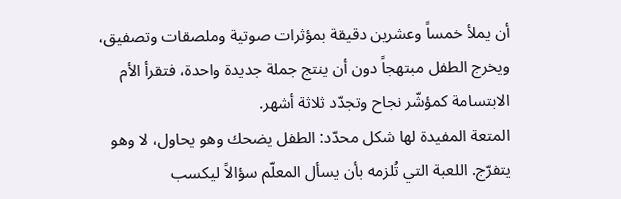أن يملأ خمساً وعشرين دقيقة بمؤثرات صوتية وملصقات وتصفيق، ويخرج الطفل مبتهجاً دون أن ينتج جملة جديدة واحدة، فتقرأ الأم الابتسامة كمؤشّر نجاح وتجدّد ثلاثة أشهر.
المتعة المفيدة لها شكل محدّد: الطفل يضحك وهو يحاول، لا وهو يتفرّج. اللعبة التي تُلزمه بأن يسأل المعلّم سؤالاً ليكسب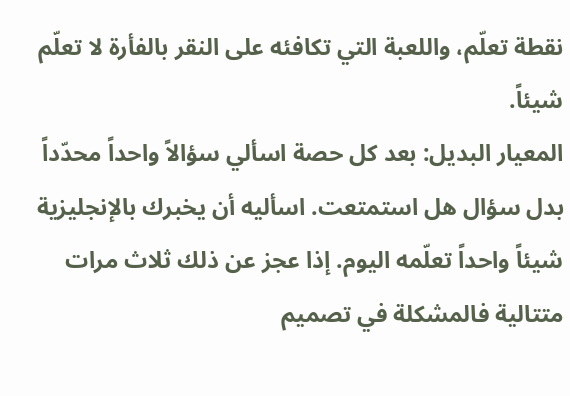نقطة تعلّم، واللعبة التي تكافئه على النقر بالفأرة لا تعلّم شيئاً.
المعيار البديل: بعد كل حصة اسألي سؤالاً واحداً محدّداً بدل سؤال هل استمتعت. اسأليه أن يخبرك بالإنجليزية شيئاً واحداً تعلّمه اليوم. إذا عجز عن ذلك ثلاث مرات متتالية فالمشكلة في تصميم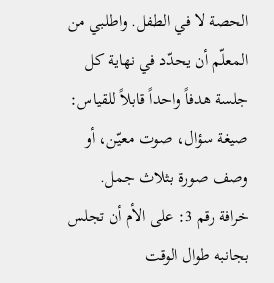الحصة لا في الطفل. واطلبي من المعلّم أن يحدّد في نهاية كل جلسة هدفاً واحداً قابلاً للقياس: صيغة سؤال، صوت معيّن، أو وصف صورة بثلاث جمل.
خرافة رقم 3: على الأم أن تجلس بجانبه طوال الوقت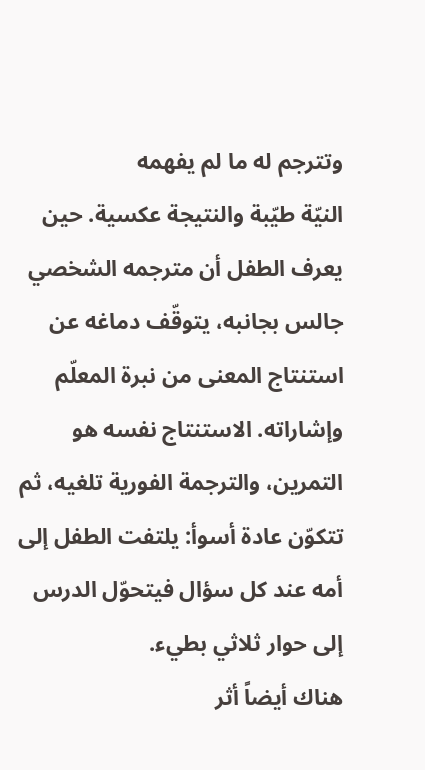وتترجم له ما لم يفهمه
النيّة طيّبة والنتيجة عكسية. حين يعرف الطفل أن مترجمه الشخصي جالس بجانبه، يتوقّف دماغه عن استنتاج المعنى من نبرة المعلّم وإشاراته. الاستنتاج نفسه هو التمرين، والترجمة الفورية تلغيه، ثم تتكوّن عادة أسوأ: يلتفت الطفل إلى أمه عند كل سؤال فيتحوّل الدرس إلى حوار ثلاثي بطيء.
هناك أيضاً أثر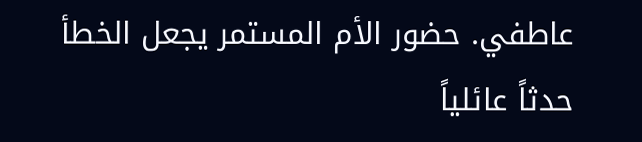عاطفي. حضور الأم المستمر يجعل الخطأ حدثاً عائلياً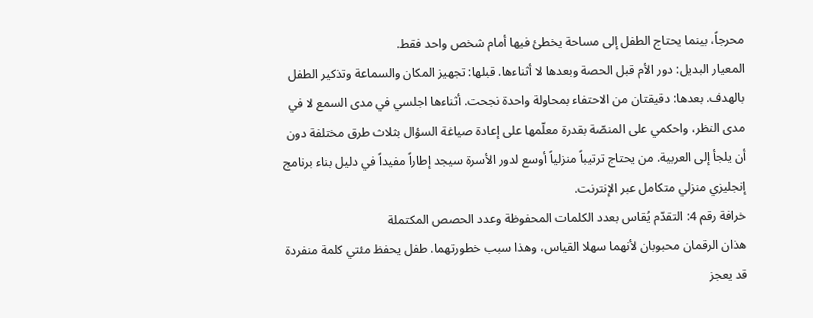محرجاً، بينما يحتاج الطفل إلى مساحة يخطئ فيها أمام شخص واحد فقط.
المعيار البديل: دور الأم قبل الحصة وبعدها لا أثناءها. قبلها: تجهيز المكان والسماعة وتذكير الطفل بالهدف. بعدها: دقيقتان من الاحتفاء بمحاولة واحدة نجحت. أثناءها اجلسي في مدى السمع لا في مدى النظر، واحكمي على المنصّة بقدرة معلّمها على إعادة صياغة السؤال بثلاث طرق مختلفة دون أن يلجأ إلى العربية. من يحتاج ترتيباً منزلياً أوسع لدور الأسرة سيجد إطاراً مفيداً في دليل بناء برنامج إنجليزي منزلي متكامل عبر الإنترنت.
خرافة رقم 4: التقدّم يُقاس بعدد الكلمات المحفوظة وعدد الحصص المكتملة
هذان الرقمان محبوبان لأنهما سهلا القياس، وهذا سبب خطورتهما. طفل يحفظ مئتي كلمة منفردة قد يعجز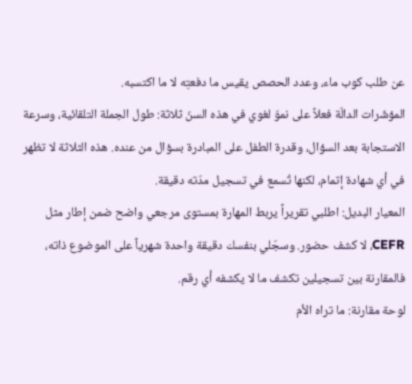عن طلب كوب ماء، وعدد الحصص يقيس ما دفعتِه لا ما اكتسبه.
المؤشّرات الدالّة فعلاً على نموّ لغوي في هذه السنّ ثلاثة: طول الجملة التلقائية، وسرعة الاستجابة بعد السؤال، وقدرة الطفل على المبادرة بسؤال من عنده. هذه الثلاثة لا تظهر في أي شهادة إتمام، لكنها تُسمع في تسجيل مدّته دقيقة.
المعيار البديل: اطلبي تقريراً يربط المهارة بمستوى مرجعي واضح ضمن إطار مثل CEFR، لا كشف حضور. وسجّلي بنفسك دقيقة واحدة شهرياً على الموضوع ذاته، فالمقارنة بين تسجيلين تكشف ما لا يكشفه أي رقم.
لوحة مقارنة: ما تراه الأم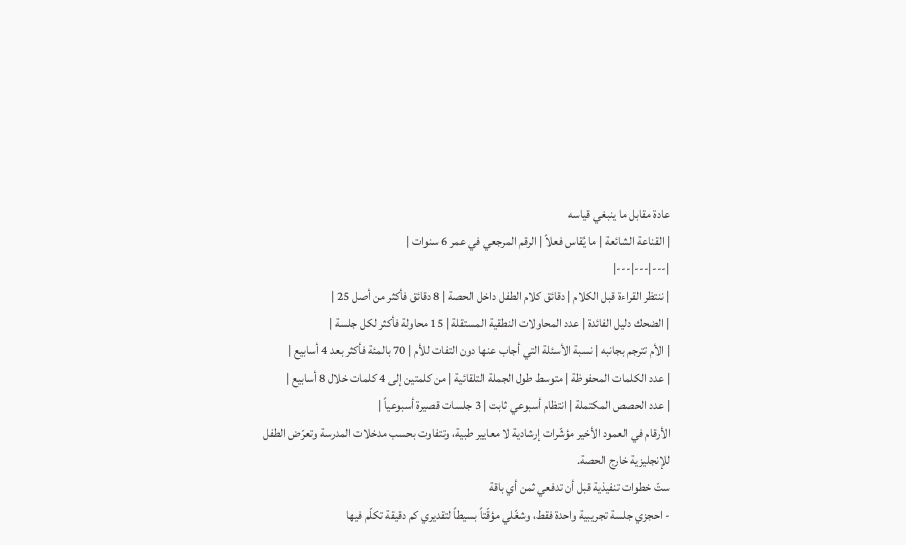عادة مقابل ما ينبغي قياسه
| القناعة الشائعة | ما يُقاس فعلاً | الرقم المرجعي في عمر 6 سنوات |
|---|---|---|
| ننتظر القراءة قبل الكلام | دقائق كلام الطفل داخل الحصة | 8 دقائق فأكثر من أصل 25 |
| الضحك دليل الفائدة | عدد المحاولات النطقية المستقلة | 15 محاولة فأكثر لكل جلسة |
| الأم تترجم بجانبه | نسبة الأسئلة التي أجاب عنها دون التفات للأم | 70 بالمئة فأكثر بعد 4 أسابيع |
| عدد الكلمات المحفوظة | متوسط طول الجملة التلقائية | من كلمتين إلى 4 كلمات خلال 8 أسابيع |
| عدد الحصص المكتملة | انتظام أسبوعي ثابت | 3 جلسات قصيرة أسبوعياً |
الأرقام في العمود الأخير مؤشّرات إرشادية لا معايير طبية، وتتفاوت بحسب مدخلات المدرسة وتعرّض الطفل للإنجليزية خارج الحصة.
ستّ خطوات تنفيذية قبل أن تدفعي ثمن أي باقة
- احجزي جلسة تجريبية واحدة فقط، وشغّلي مؤقّتاً بسيطاً لتقديري كم دقيقة تكلّم فيها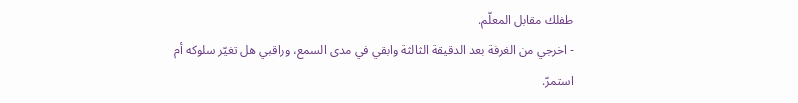طفلك مقابل المعلّم.
- اخرجي من الغرفة بعد الدقيقة الثالثة وابقي في مدى السمع، وراقبي هل تغيّر سلوكه أم استمرّ.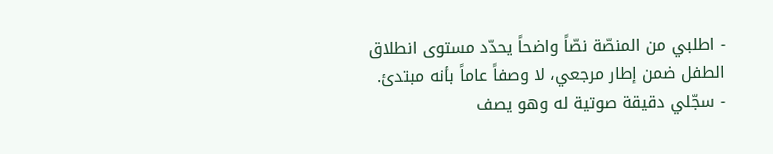- اطلبي من المنصّة نصّاً واضحاً يحدّد مستوى انطلاق الطفل ضمن إطار مرجعي، لا وصفاً عاماً بأنه مبتدئ.
- سجّلي دقيقة صوتية له وهو يصف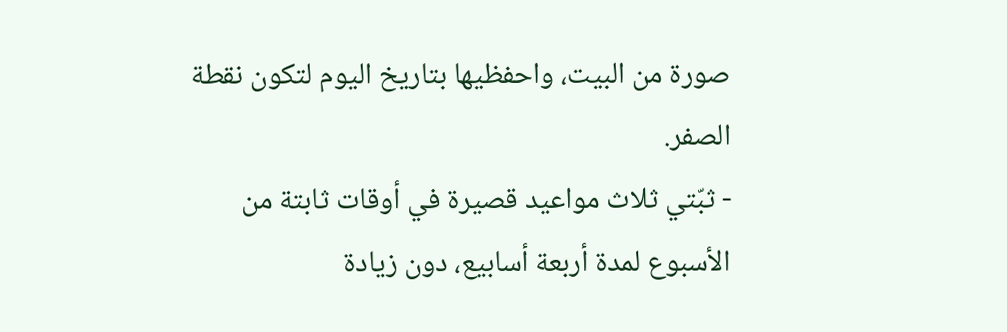صورة من البيت، واحفظيها بتاريخ اليوم لتكون نقطة الصفر.
- ثبّتي ثلاث مواعيد قصيرة في أوقات ثابتة من الأسبوع لمدة أربعة أسابيع، دون زيادة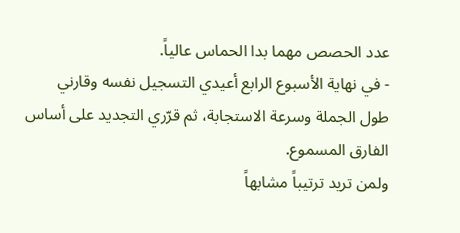عدد الحصص مهما بدا الحماس عالياً.
- في نهاية الأسبوع الرابع أعيدي التسجيل نفسه وقارني طول الجملة وسرعة الاستجابة، ثم قرّري التجديد على أساس الفارق المسموع.
ولمن تريد ترتيباً مشابهاً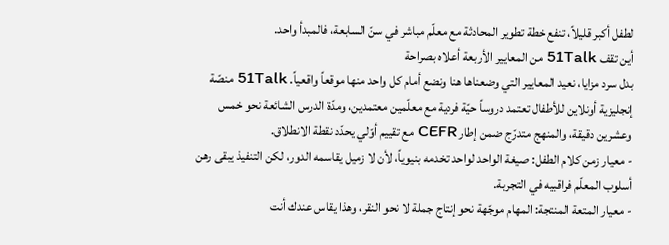لطفل أكبر قليلاً، تنفع خطة تطوير المحادثة مع معلّم مباشر في سنّ السابعة، فالمبدأ واحد.
أين تقف 51Talk من المعايير الأربعة أعلاه بصراحة
بدل سرد مزايا، نعيد المعايير التي وضعناها هنا ونضع أمام كل واحد منها موقعاً واقعياً. 51Talk منصّة إنجليزية أونلاين للأطفال تعتمد دروساً حيّة فردية مع معلّمين معتمدين، ومدّة الدرس الشائعة نحو خمس وعشرين دقيقة، والمنهج متدرّج ضمن إطار CEFR مع تقييم أوّلي يحدّد نقطة الانطلاق.
- معيار زمن كلام الطفل: صيغة الواحد لواحد تخدمه بنيوياً، لأن لا زميل يقاسمه الدور، لكن التنفيذ يبقى رهن أسلوب المعلّم فراقبيه في التجربة.
- معيار المتعة المنتجة: المهام موجّهة نحو إنتاج جملة لا نحو النقر، وهذا يقاس عندك أنت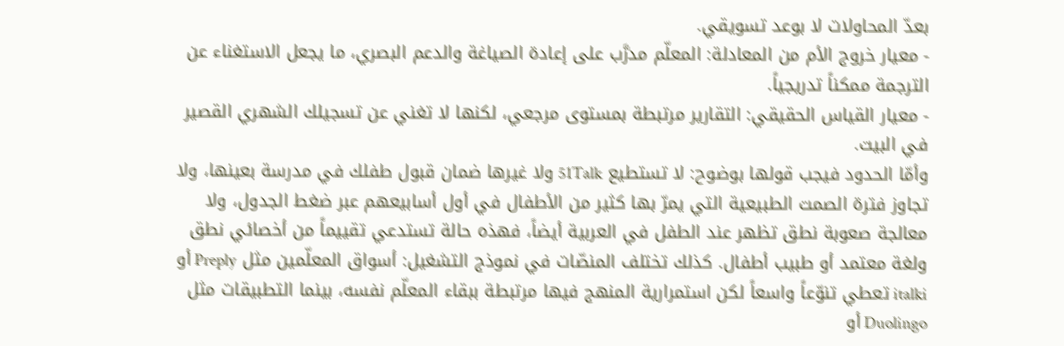بعدّ المحاولات لا بوعد تسويقي.
- معيار خروج الأم من المعادلة: المعلّم مدرَّب على إعادة الصياغة والدعم البصري، ما يجعل الاستغناء عن الترجمة ممكناً تدريجياً.
- معيار القياس الحقيقي: التقارير مرتبطة بمستوى مرجعي، لكنها لا تغني عن تسجيلك الشهري القصير في البيت.
وأمّا الحدود فيجب قولها بوضوح: لا تستطيع 51Talk ولا غيرها ضمان قبول طفلك في مدرسة بعينها، ولا تجاوز فترة الصمت الطبيعية التي يمرّ بها كثير من الأطفال في أول أسابيعهم عبر ضغط الجدول، ولا معالجة صعوبة نطق تظهر عند الطفل في العربية أيضاً، فهذه حالة تستدعي تقييماً من أخصائي نطق ولغة معتمد أو طبيب أطفال. كذلك تختلف المنصّات في نموذج التشغيل: أسواق المعلّمين مثل Preply أو italki تعطي تنوّعاً واسعاً لكن استمرارية المنهج فيها مرتبطة ببقاء المعلّم نفسه، بينما التطبيقات مثل Duolingo أو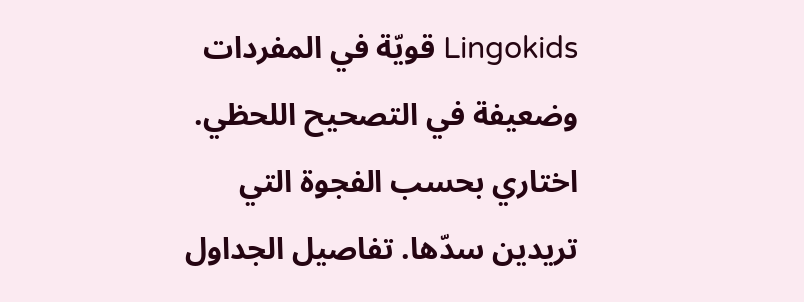Lingokids قويّة في المفردات وضعيفة في التصحيح اللحظي. اختاري بحسب الفجوة التي تريدين سدّها. تفاصيل الجداول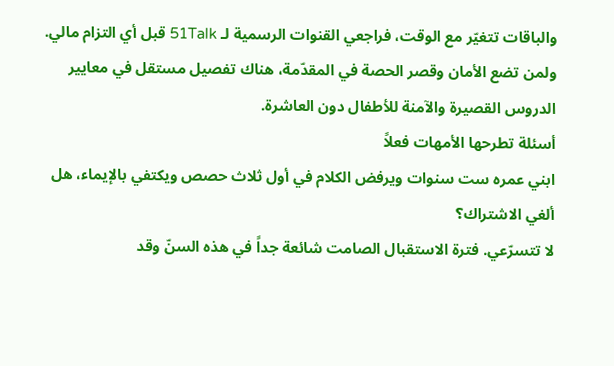والباقات تتغيّر مع الوقت، فراجعي القنوات الرسمية لـ 51Talk قبل أي التزام مالي. ولمن تضع الأمان وقصر الحصة في المقدّمة، هناك تفصيل مستقل في معايير الدروس القصيرة والآمنة للأطفال دون العاشرة.
أسئلة تطرحها الأمهات فعلاً
ابني عمره ست سنوات ويرفض الكلام في أول ثلاث حصص ويكتفي بالإيماء، هل ألغي الاشتراك؟
لا تتسرّعي. فترة الاستقبال الصامت شائعة جداً في هذه السنّ وقد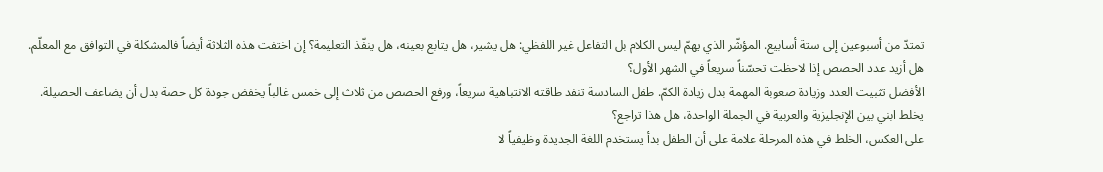تمتدّ من أسبوعين إلى ستة أسابيع. المؤشّر الذي يهمّ ليس الكلام بل التفاعل غير اللفظي: هل يشير، هل يتابع بعينه، هل ينفّذ التعليمة؟ إن اختفت هذه الثلاثة أيضاً فالمشكلة في التوافق مع المعلّم.
هل أزيد عدد الحصص إذا لاحظت تحسّناً سريعاً في الشهر الأول؟
الأفضل تثبيت العدد وزيادة صعوبة المهمة بدل زيادة الكمّ. طفل السادسة تنفد طاقته الانتباهية سريعاً، ورفع الحصص من ثلاث إلى خمس غالباً يخفض جودة كل حصة بدل أن يضاعف الحصيلة.
يخلط ابني بين الإنجليزية والعربية في الجملة الواحدة، هل هذا تراجع؟
على العكس، الخلط في هذه المرحلة علامة على أن الطفل بدأ يستخدم اللغة الجديدة وظيفياً لا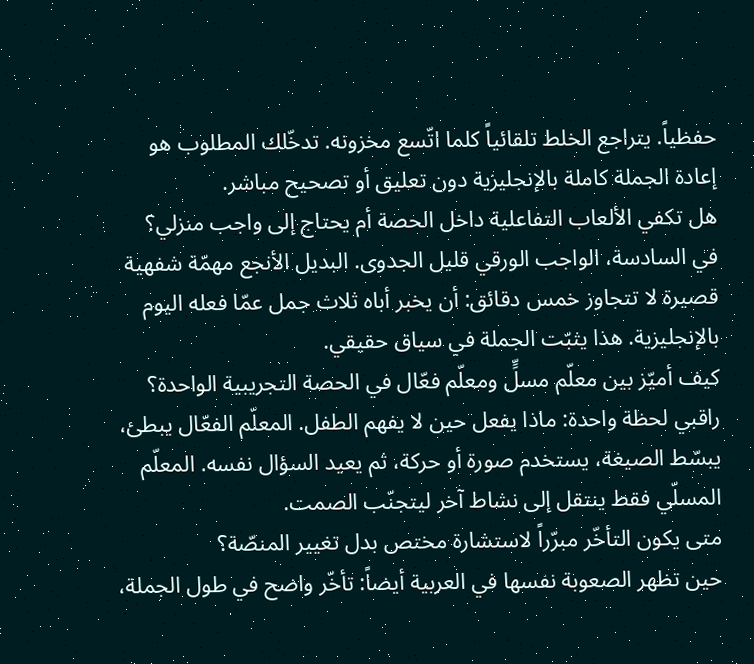حفظياً. يتراجع الخلط تلقائياً كلما اتّسع مخزونه. تدخّلك المطلوب هو إعادة الجملة كاملة بالإنجليزية دون تعليق أو تصحيح مباشر.
هل تكفي الألعاب التفاعلية داخل الحصة أم يحتاج إلى واجب منزلي؟
في السادسة، الواجب الورقي قليل الجدوى. البديل الأنجع مهمّة شفهية قصيرة لا تتجاوز خمس دقائق: أن يخبر أباه ثلاث جمل عمّا فعله اليوم بالإنجليزية. هذا يثبّت الجملة في سياق حقيقي.
كيف أميّز بين معلّم مسلٍّ ومعلّم فعّال في الحصة التجريبية الواحدة؟
راقبي لحظة واحدة: ماذا يفعل حين لا يفهم الطفل. المعلّم الفعّال يبطئ، يبسّط الصيغة، يستخدم صورة أو حركة، ثم يعيد السؤال نفسه. المعلّم المسلّي فقط ينتقل إلى نشاط آخر ليتجنّب الصمت.
متى يكون التأخّر مبرّراً لاستشارة مختص بدل تغيير المنصّة؟
حين تظهر الصعوبة نفسها في العربية أيضاً: تأخّر واضح في طول الجملة،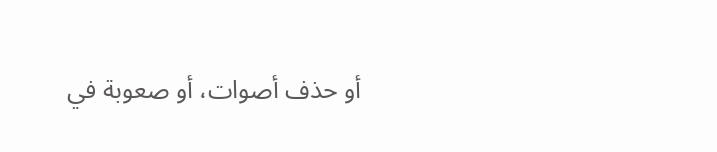أو حذف أصوات، أو صعوبة في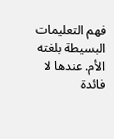فهم التعليمات البسيطة بلغته الأم. عندها لا فائدة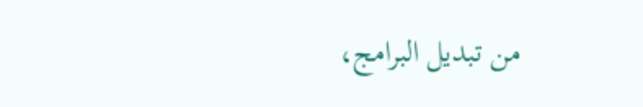من تبديل البرامج،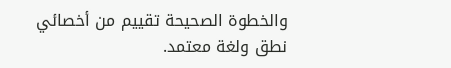والخطوة الصحيحة تقييم من أخصائي نطق ولغة معتمد.